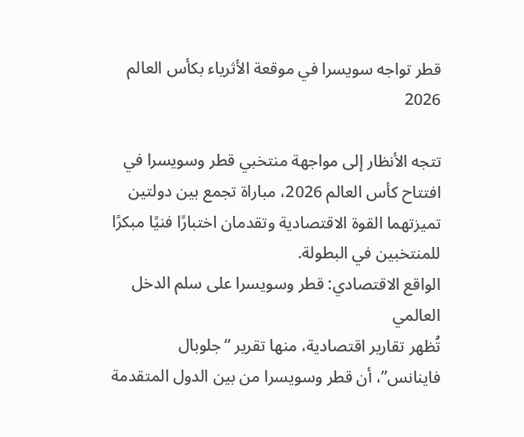قطر تواجه سويسرا في موقعة الأثرياء بكأس العالم 2026

تتجه الأنظار إلى مواجهة منتخبي قطر وسويسرا في افتتاح كأس العالم 2026، مباراة تجمع بين دولتين تميزتهما القوة الاقتصادية وتقدمان اختبارًا فنيًا مبكرًا للمنتخبين في البطولة.
الواقع الاقتصادي: قطر وسويسرا على سلم الدخل العالمي
تُظهر تقارير اقتصادية، منها تقرير “جلوبال فاينانس”، أن قطر وسويسرا من بين الدول المتقدمة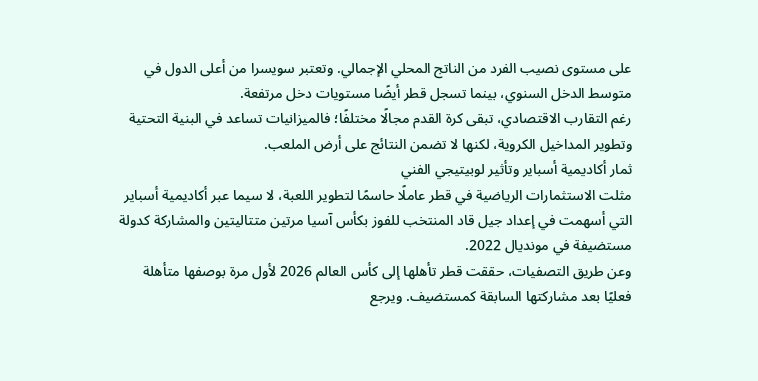على مستوى نصيب الفرد من الناتج المحلي الإجمالي. وتعتبر سويسرا من أعلى الدول في متوسط الدخل السنوي، بينما تسجل قطر أيضًا مستويات دخل مرتفعة.
رغم التقارب الاقتصادي، تبقى كرة القدم مجالًا مختلفًا؛ فالميزانيات تساعد في البنية التحتية وتطوير المداخيل الكروية، لكنها لا تضمن النتائج على أرض الملعب.
ثمار أكاديمية أسباير وتأثير لوبيتيجي الفني
مثلت الاستثمارات الرياضية في قطر عاملًا حاسمًا لتطوير اللعبة، لا سيما عبر أكاديمية أسباير التي أسهمت في إعداد جيل قاد المنتخب للفوز بكأس آسيا مرتين متتاليتين والمشاركة كدولة مستضيفة في مونديال 2022.
وعن طريق التصفيات، حققت قطر تأهلها إلى كأس العالم 2026 لأول مرة بوصفها متأهلة فعليًا بعد مشاركتها السابقة كمستضيف. ويرجع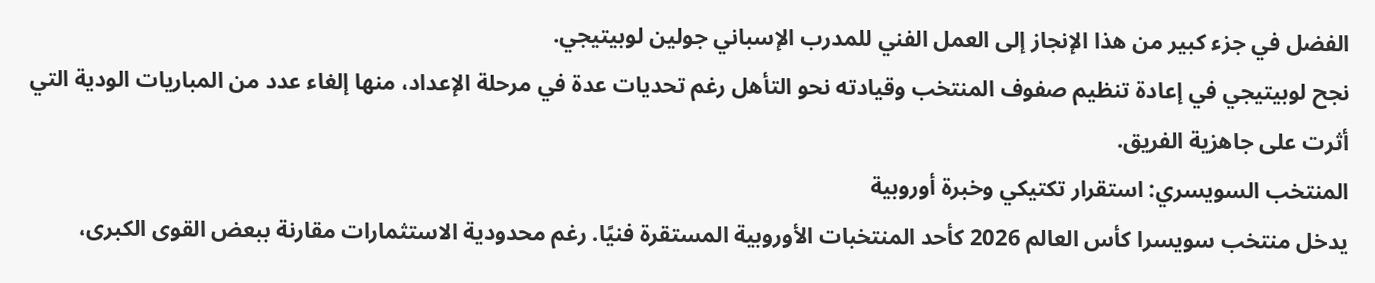الفضل في جزء كبير من هذا الإنجاز إلى العمل الفني للمدرب الإسباني جولين لوبيتيجي.
نجح لوبيتيجي في إعادة تنظيم صفوف المنتخب وقيادته نحو التأهل رغم تحديات عدة في مرحلة الإعداد، منها إلغاء عدد من المباريات الودية التي أثرت على جاهزية الفريق.
المنتخب السويسري: استقرار تكتيكي وخبرة أوروبية
يدخل منتخب سويسرا كأس العالم 2026 كأحد المنتخبات الأوروبية المستقرة فنيًا. رغم محدودية الاستثمارات مقارنة ببعض القوى الكبرى،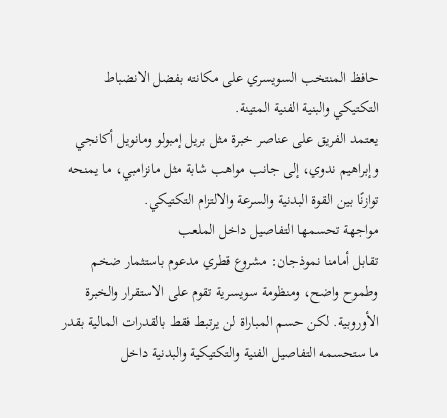حافظ المنتخب السويسري على مكانته بفضل الانضباط التكتيكي والبنية الفنية المتينة.
يعتمد الفريق على عناصر خبرة مثل بريل إمبولو ومانويل أكانجي وإبراهيم ندوي، إلى جانب مواهب شابة مثل مانزامبي، ما يمنحه توازنًا بين القوة البدنية والسرعة والالتزام التكتيكي.
مواجهة تحسمها التفاصيل داخل الملعب
تقابل أمامنا نموذجان: مشروع قطري مدعوم باستثمار ضخم وطموح واضح، ومنظومة سويسرية تقوم على الاستقرار والخبرة الأوروبية. لكن حسم المباراة لن يرتبط فقط بالقدرات المالية بقدر ما ستحسمه التفاصيل الفنية والتكتيكية والبدنية داخل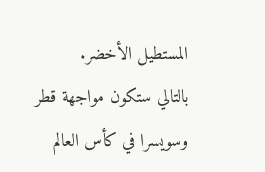المستطيل الأخضر.
بالتالي ستكون مواجهة قطر وسويسرا في كأس العالم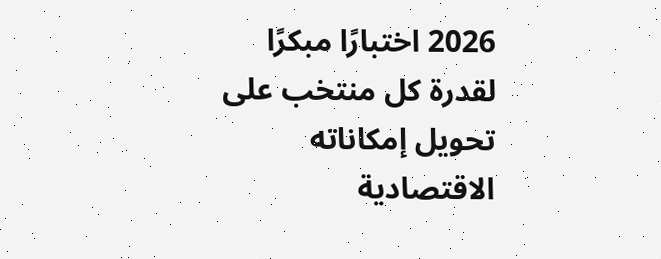2026 اختبارًا مبكرًا لقدرة كل منتخب على تحويل إمكاناته الاقتصادية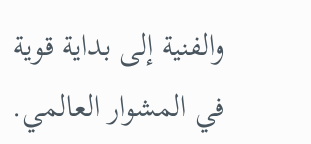والفنية إلى بداية قوية في المشوار العالمي.